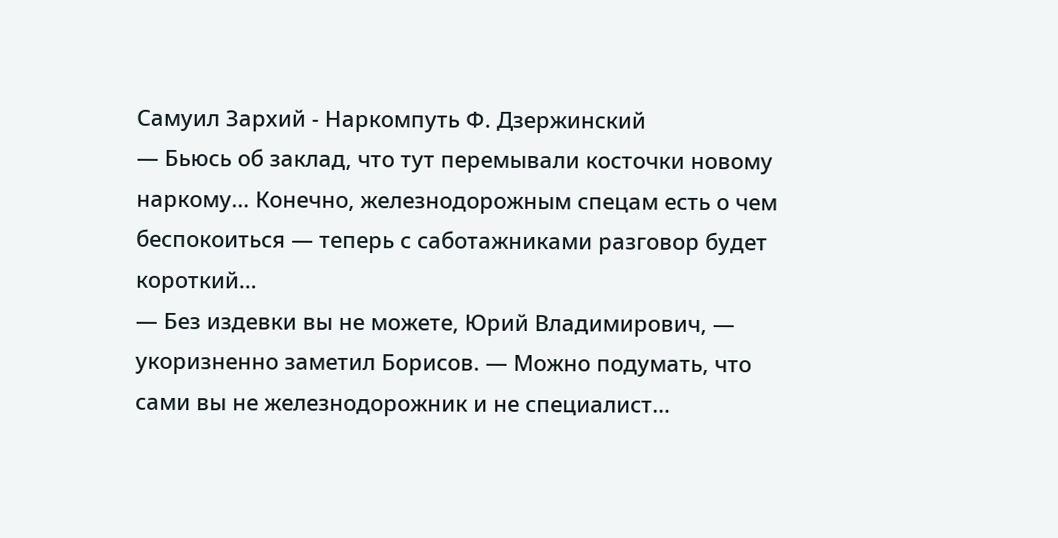Самуил Зархий - Наркомпуть Ф. Дзержинский
— Бьюсь об заклад, что тут перемывали косточки новому наркому… Конечно, железнодорожным спецам есть о чем беспокоиться — теперь с саботажниками разговор будет короткий…
— Без издевки вы не можете, Юрий Владимирович, — укоризненно заметил Борисов. — Можно подумать, что сами вы не железнодорожник и не специалист…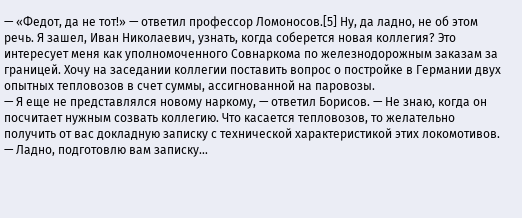— «Федот, да не тот!» — ответил профессор Ломоносов.[5] Ну, да ладно, не об этом речь. Я зашел, Иван Николаевич, узнать, когда соберется новая коллегия? Это интересует меня как уполномоченного Совнаркома по железнодорожным заказам за границей. Хочу на заседании коллегии поставить вопрос о постройке в Германии двух опытных тепловозов в счет суммы, ассигнованной на паровозы.
— Я еще не представлялся новому наркому, — ответил Борисов. — Не знаю, когда он посчитает нужным созвать коллегию. Что касается тепловозов, то желательно получить от вас докладную записку с технической характеристикой этих локомотивов.
— Ладно, подготовлю вам записку…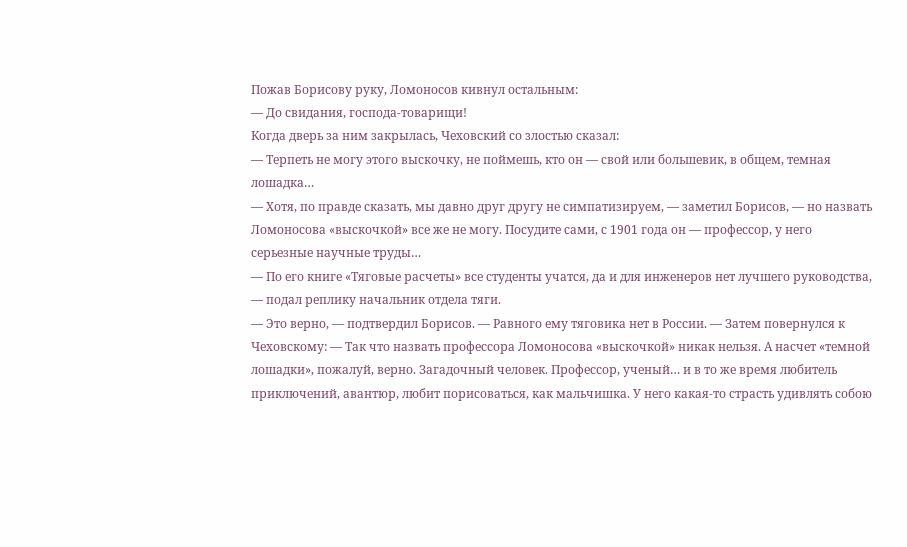Пожав Борисову руку, Ломоносов кивнул остальным:
— До свидания, господа-товарищи!
Когда дверь за ним закрылась, Чеховский со злостью сказал:
— Терпеть не могу этого выскочку, не поймешь, кто он — свой или большевик, в общем, темная лошадка…
— Хотя, по правде сказать, мы давно друг другу не симпатизируем, — заметил Борисов, — но назвать Ломоносова «выскочкой» все же не могу. Посудите сами, с 1901 года он — профессор, у него серьезные научные труды…
— По его книге «Тяговые расчеты» все студенты учатся, да и для инженеров нет лучшего руководства, — подал реплику начальник отдела тяги.
― Это верно, — подтвердил Борисов. — Равного ему тяговика нет в России. — Затем повернулся к Чеховскому: — Так что назвать профессора Ломоносова «выскочкой» никак нельзя. А насчет «темной лошадки», пожалуй, верно. Загадочный человек. Профессор, ученый… и в то же время любитель приключений, авантюр, любит порисоваться, как мальчишка. У него какая-то страсть удивлять собою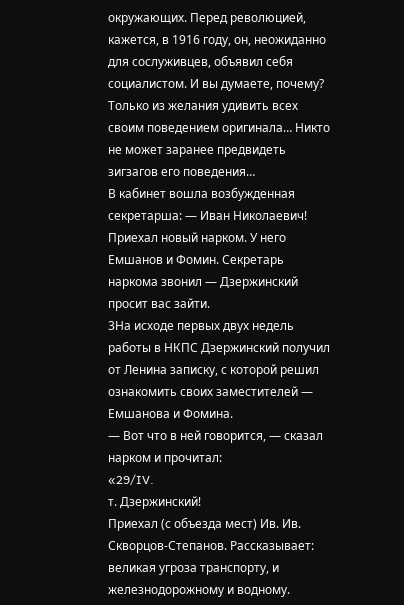окружающих. Перед революцией, кажется, в 1916 году, он, неожиданно для сослуживцев, объявил себя социалистом. И вы думаете, почему? Только из желания удивить всех своим поведением оригинала… Никто не может заранее предвидеть зигзагов его поведения…
В кабинет вошла возбужденная секретарша: — Иван Николаевич! Приехал новый нарком. У него Емшанов и Фомин. Секретарь наркома звонил — Дзержинский просит вас зайти.
3На исходе первых двух недель работы в НКПС Дзержинский получил от Ленина записку, с которой решил ознакомить своих заместителей — Емшанова и Фомина.
— Вот что в ней говорится, — сказал нарком и прочитал:
«29/IV.
т. Дзержинский!
Приехал (с объезда мест) Ив. Ив. Скворцов-Степанов. Рассказывает: великая угроза транспорту, и железнодорожному и водному.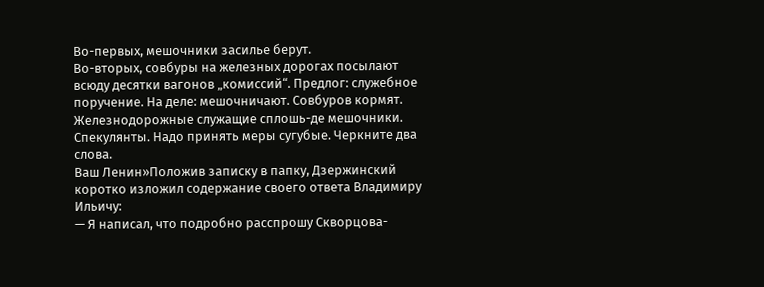Во-первых, мешочники засилье берут.
Во-вторых, совбуры на железных дорогах посылают всюду десятки вагонов „комиссий“. Предлог: служебное поручение. На деле: мешочничают. Совбуров кормят.
Железнодорожные служащие сплошь-де мешочники. Спекулянты. Надо принять меры сугубые. Черкните два слова.
Ваш Ленин»Положив записку в папку, Дзержинский коротко изложил содержание своего ответа Владимиру Ильичу:
— Я написал, что подробно расспрошу Скворцова-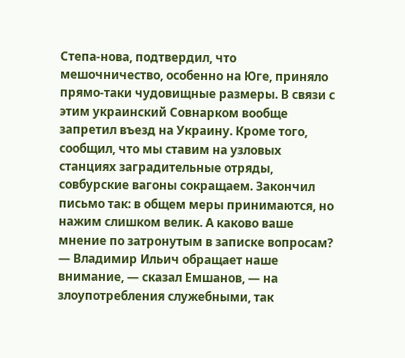Степа-нова, подтвердил, что мешочничество, особенно на Юге, приняло прямо-таки чудовищные размеры. В связи с этим украинский Совнарком вообще запретил въезд на Украину. Кроме того, сообщил, что мы ставим на узловых станциях заградительные отряды, совбурские вагоны сокращаем. Закончил письмо так: в общем меры принимаются, но нажим слишком велик. А каково ваше мнение по затронутым в записке вопросам?
— Владимир Ильич обращает наше внимание, — сказал Емшанов, — на злоупотребления служебными, так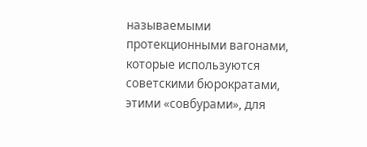называемыми протекционными вагонами, которые используются советскими бюрократами, этими «совбурами», для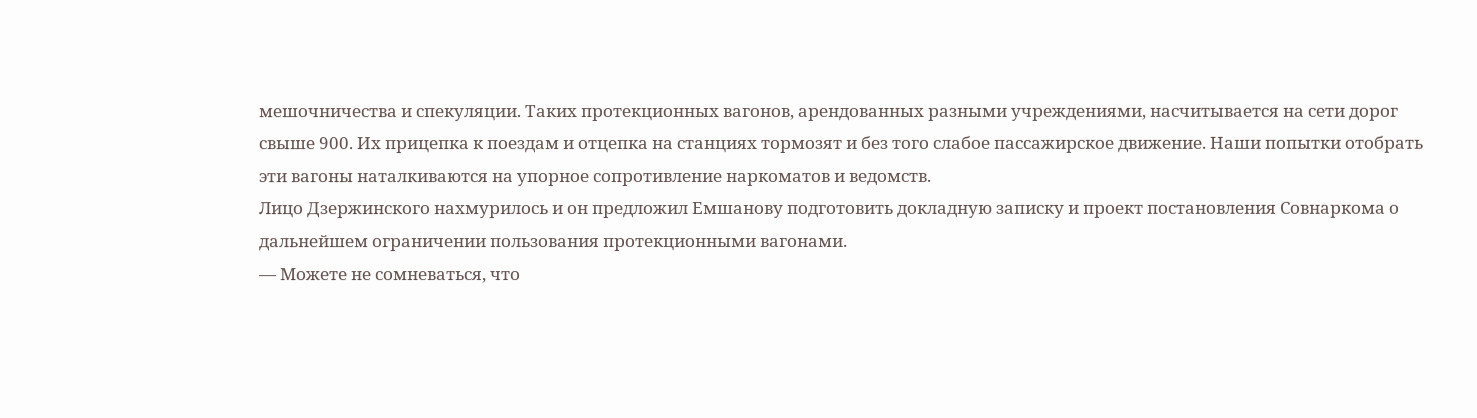мешочничества и спекуляции. Таких протекционных вагонов, арендованных разными учреждениями, насчитывается на сети дорог свыше 900. Их прицепка к поездам и отцепка на станциях тормозят и без того слабое пассажирское движение. Наши попытки отобрать эти вагоны наталкиваются на упорное сопротивление наркоматов и ведомств.
Лицо Дзержинского нахмурилось и он предложил Емшанову подготовить докладную записку и проект постановления Совнаркома о дальнейшем ограничении пользования протекционными вагонами.
— Можете не сомневаться, что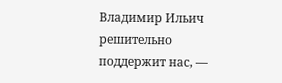Владимир Ильич решительно поддержит нас, —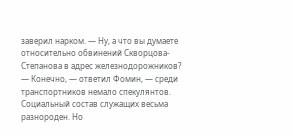заверил нарком. — Ну, а что вы думаете относительно обвинений Скворцова-Степанова в адрес железнодорожников?
— Конечно, — ответил Фомин, — среди транспортников немало спекулянтов. Социальный состав служащих весьма разнороден. Но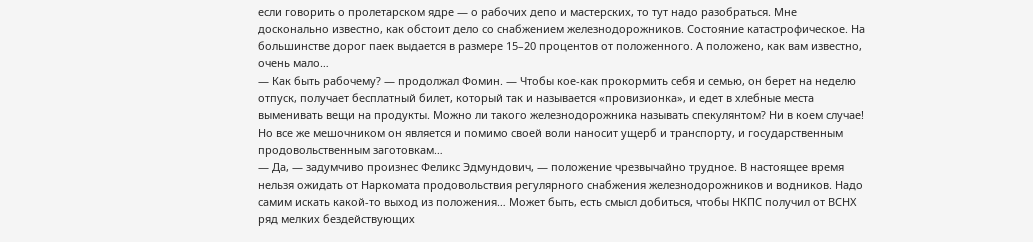если говорить о пролетарском ядре — о рабочих депо и мастерских, то тут надо разобраться. Мне досконально известно, как обстоит дело со снабжением железнодорожников. Состояние катастрофическое. На большинстве дорог паек выдается в размере 15–20 процентов от положенного. А положено, как вам известно, очень мало…
— Как быть рабочему? — продолжал Фомин. — Чтобы кое-как прокормить себя и семью, он берет на неделю отпуск, получает бесплатный билет, который так и называется «провизионка», и едет в хлебные места выменивать вещи на продукты. Можно ли такого железнодорожника называть спекулянтом? Ни в коем случае! Но все же мешочником он является и помимо своей воли наносит ущерб и транспорту, и государственным продовольственным заготовкам…
— Да, — задумчиво произнес Феликс Эдмундович, — положение чрезвычайно трудное. В настоящее время нельзя ожидать от Наркомата продовольствия регулярного снабжения железнодорожников и водников. Надо самим искать какой-то выход из положения… Может быть, есть смысл добиться, чтобы НКПС получил от ВСНХ ряд мелких бездействующих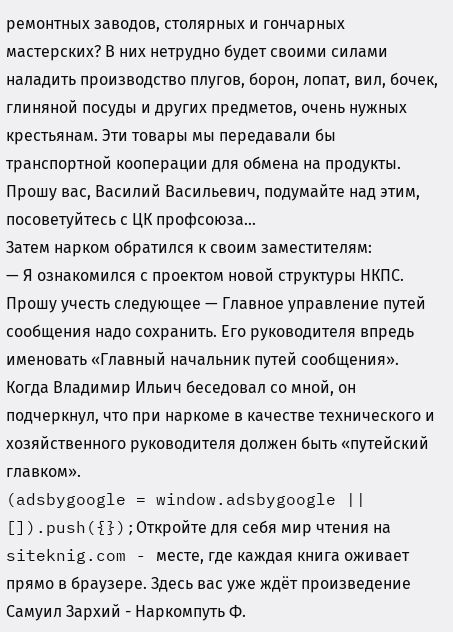ремонтных заводов, столярных и гончарных мастерских? В них нетрудно будет своими силами наладить производство плугов, борон, лопат, вил, бочек, глиняной посуды и других предметов, очень нужных крестьянам. Эти товары мы передавали бы транспортной кооперации для обмена на продукты. Прошу вас, Василий Васильевич, подумайте над этим, посоветуйтесь с ЦК профсоюза…
Затем нарком обратился к своим заместителям:
— Я ознакомился с проектом новой структуры НКПС. Прошу учесть следующее — Главное управление путей сообщения надо сохранить. Его руководителя впредь именовать «Главный начальник путей сообщения». Когда Владимир Ильич беседовал со мной, он подчеркнул, что при наркоме в качестве технического и хозяйственного руководителя должен быть «путейский главком».
(adsbygoogle = window.adsbygoogle || []).push({});Откройте для себя мир чтения на siteknig.com - месте, где каждая книга оживает прямо в браузере. Здесь вас уже ждёт произведение Самуил Зархий - Наркомпуть Ф.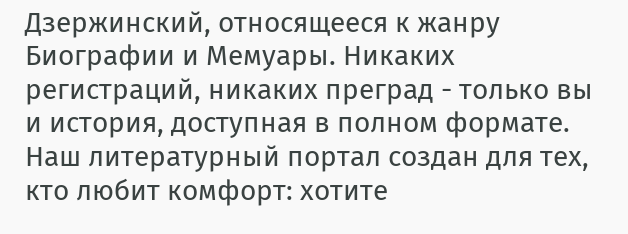Дзержинский, относящееся к жанру Биографии и Мемуары. Никаких регистраций, никаких преград - только вы и история, доступная в полном формате. Наш литературный портал создан для тех, кто любит комфорт: хотите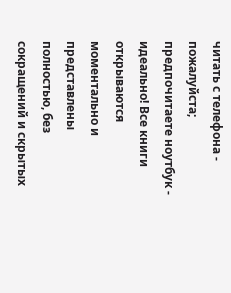читать с телефона - пожалуйста; предпочитаете ноутбук - идеально! Все книги открываются моментально и представлены полностью, без сокращений и скрытых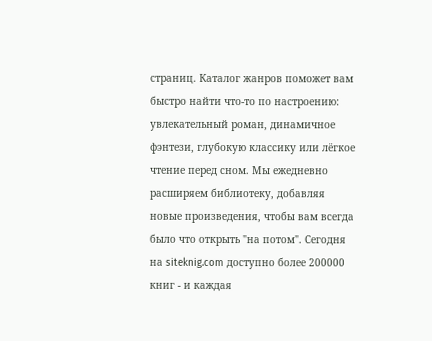страниц. Каталог жанров поможет вам быстро найти что-то по настроению: увлекательный роман, динамичное фэнтези, глубокую классику или лёгкое чтение перед сном. Мы ежедневно расширяем библиотеку, добавляя новые произведения, чтобы вам всегда было что открыть "на потом". Сегодня на siteknig.com доступно более 200000 книг - и каждая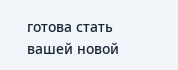готова стать вашей новой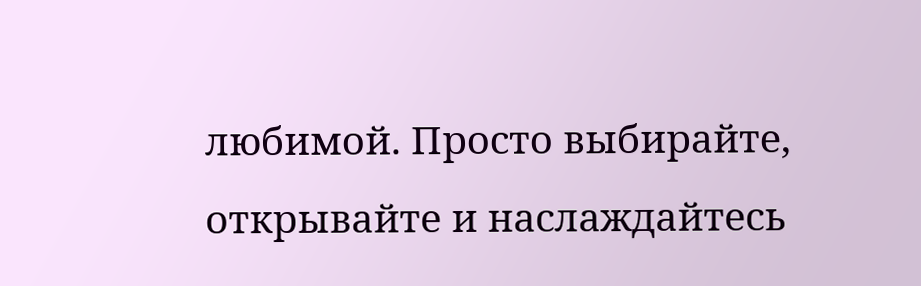любимой. Просто выбирайте, открывайте и наслаждайтесь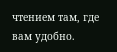чтением там, где вам удобно.